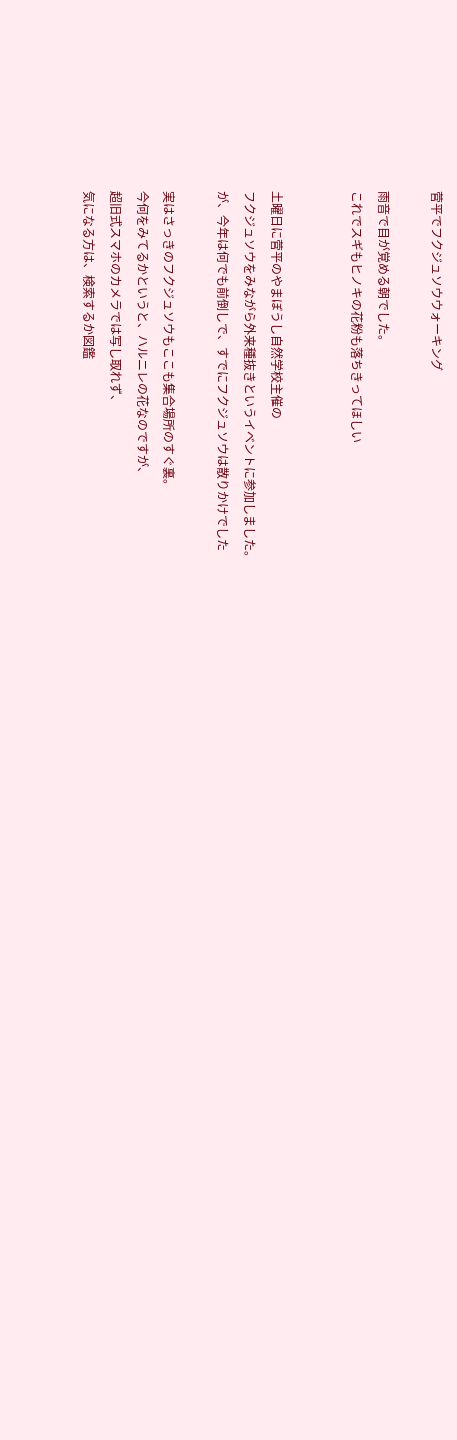菅平でフクジュソウウォーキング

雨音で目が覚める朝でした。
これでスギもヒノキの花粉も落ちきってほしい


土曜日に菅平のやまぼうし自然学校主催の
フクジュソウをみながら外来種抜きというイベントに参加しました。
が、今年は何でも前倒しで、すでにフクジュソウは散りかけでした

実はさっきのフクジュソウもここも集合場所のすぐ裏。
今何をみてるかというと、ハルニレの花なのですが、
超旧式スマホのカメラでは写し取れず、
気になる方は、検索するか図鑑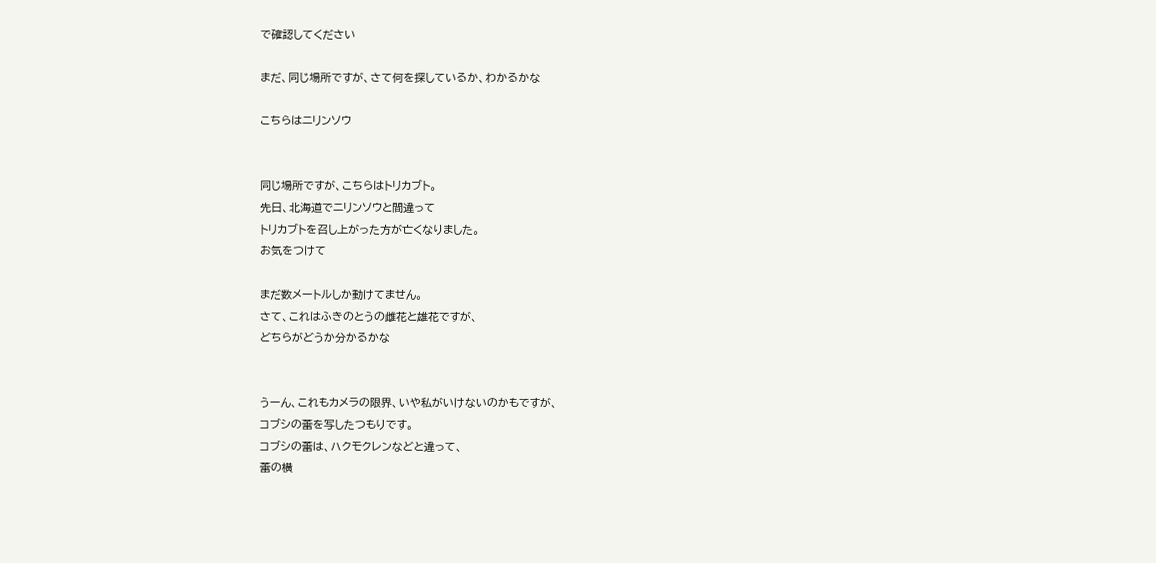で確認してください

まだ、同じ場所ですが、さて何を探しているか、わかるかな

こちらはニリンソウ


同じ場所ですが、こちらはトリカブト。
先日、北海道でニリンソウと間違って
トリカブトを召し上がった方が亡くなりました。
お気をつけて

まだ数メートルしか動けてません。
さて、これはふきのとうの雌花と雄花ですが、
どちらがどうか分かるかな


うーん、これもカメラの限界、いや私がいけないのかもですが、
コブシの蕾を写したつもりです。
コブシの蕾は、ハクモクレンなどと違って、
蕾の横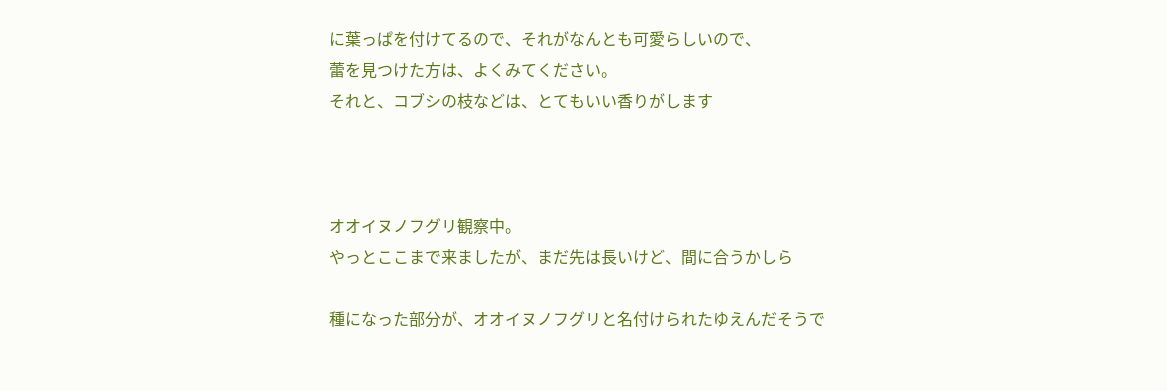に葉っぱを付けてるので、それがなんとも可愛らしいので、
蕾を見つけた方は、よくみてください。
それと、コブシの枝などは、とてもいい香りがします



オオイヌノフグリ観察中。
やっとここまで来ましたが、まだ先は長いけど、間に合うかしら

種になった部分が、オオイヌノフグリと名付けられたゆえんだそうで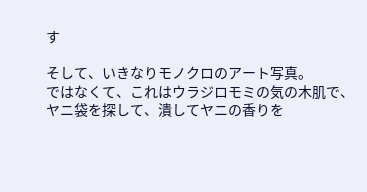す

そして、いきなりモノクロのアート写真。
ではなくて、これはウラジロモミの気の木肌で、
ヤニ袋を探して、潰してヤニの香りを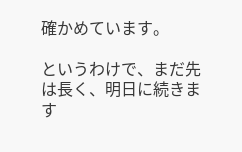確かめています。

というわけで、まだ先は長く、明日に続きます